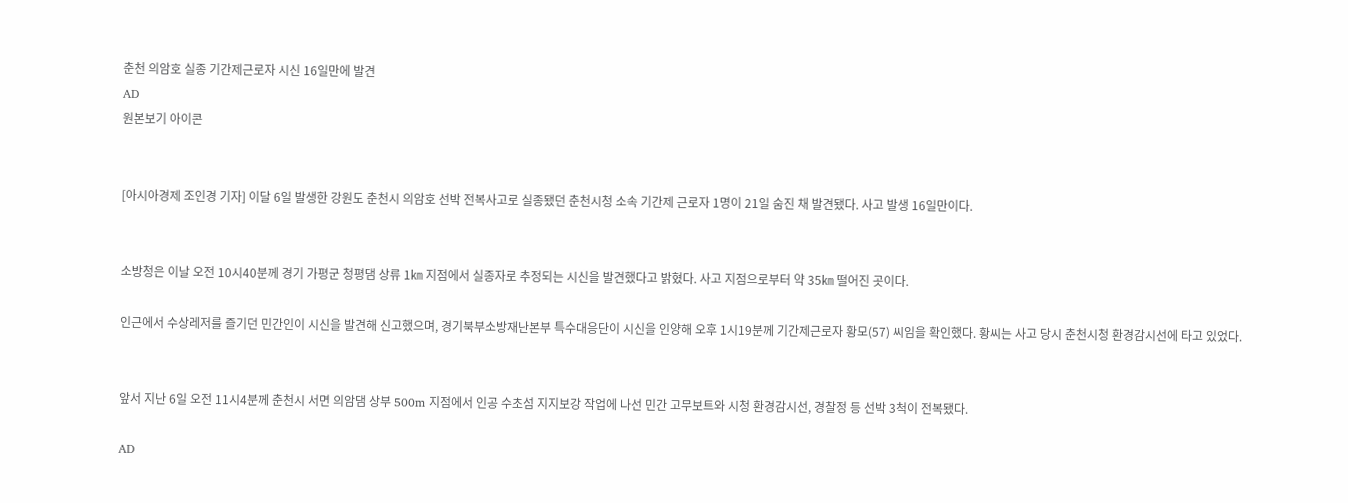춘천 의암호 실종 기간제근로자 시신 16일만에 발견
AD
원본보기 아이콘


[아시아경제 조인경 기자] 이달 6일 발생한 강원도 춘천시 의암호 선박 전복사고로 실종됐던 춘천시청 소속 기간제 근로자 1명이 21일 숨진 채 발견됐다. 사고 발생 16일만이다.


소방청은 이날 오전 10시40분께 경기 가평군 청평댐 상류 1㎞ 지점에서 실종자로 추정되는 시신을 발견했다고 밝혔다. 사고 지점으로부터 약 35㎞ 떨어진 곳이다.

인근에서 수상레저를 즐기던 민간인이 시신을 발견해 신고했으며, 경기북부소방재난본부 특수대응단이 시신을 인양해 오후 1시19분께 기간제근로자 황모(57) 씨임을 확인했다. 황씨는 사고 당시 춘천시청 환경감시선에 타고 있었다.


앞서 지난 6일 오전 11시4분께 춘천시 서면 의암댐 상부 500m 지점에서 인공 수초섬 지지보강 작업에 나선 민간 고무보트와 시청 환경감시선, 경찰정 등 선박 3척이 전복됐다.

AD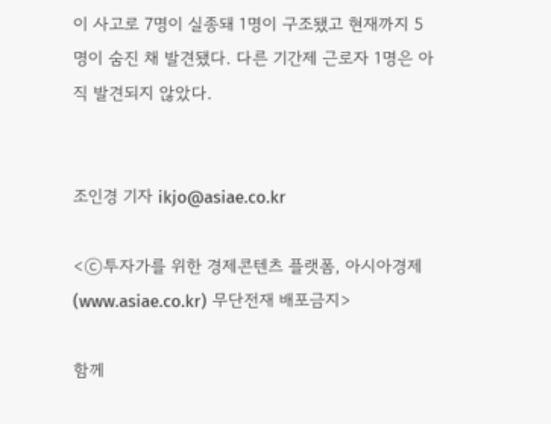이 사고로 7명이 실종돼 1명이 구조됐고 현재까지 5명이 숨진 채 발견됐다. 다른 기간제 근로자 1명은 아직 발견되지 않았다.


조인경 기자 ikjo@asiae.co.kr

<ⓒ투자가를 위한 경제콘텐츠 플랫폼, 아시아경제(www.asiae.co.kr) 무단전재 배포금지>

함께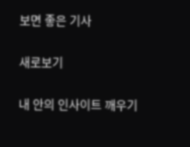보면 좋은 기사

새로보기

내 안의 인사이트 깨우기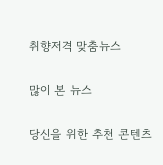취향저격 맞춤뉴스

많이 본 뉴스

당신을 위한 추천 콘텐츠